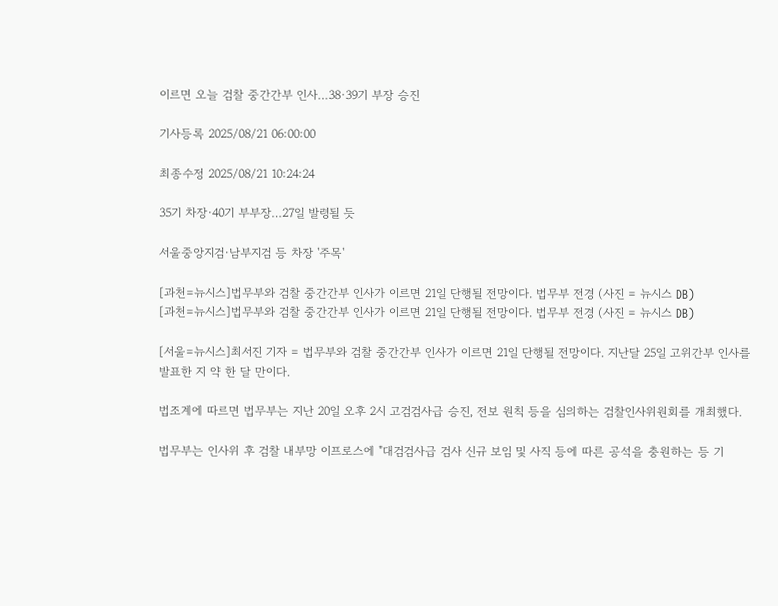이르면 오늘 검찰 중간간부 인사…38·39기 부장 승진

기사등록 2025/08/21 06:00:00

최종수정 2025/08/21 10:24:24

35기 차장·40기 부부장…27일 발령될 듯

서울중앙지검·남부지검 등 차장 '주목'

[과천=뉴시스]법무부와 검찰 중간간부 인사가 이르면 21일 단행될 전망이다. 법무부 전경 (사진 = 뉴시스 DB)
[과천=뉴시스]법무부와 검찰 중간간부 인사가 이르면 21일 단행될 전망이다. 법무부 전경 (사진 = 뉴시스 DB)

[서울=뉴시스]최서진 기자 = 법무부와 검찰 중간간부 인사가 이르면 21일 단행될 전망이다. 지난달 25일 고위간부 인사를 발표한 지 약 한 달 만이다.

법조계에 따르면 법무부는 지난 20일 오후 2시 고검검사급 승진, 전보 원칙 등을 심의하는 검찰인사위원회를 개최했다.

법무부는 인사위 후 검찰 내부망 이프로스에 "대검검사급 검사 신규 보임 및 사직 등에 따른 공석을 충원하는 등 기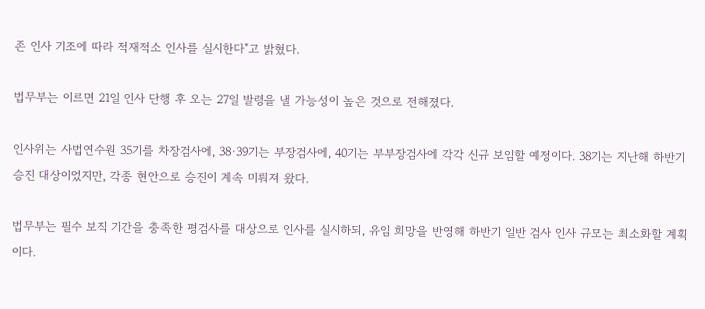존 인사 기조에 따라 적재적소 인사를 실시한다"고 밝혔다.

법무부는 이르면 21일 인사 단행 후 오는 27일 발령을 낼 가능성이 높은 것으로 전해졌다.

인사위는 사법연수원 35기를 차장검사에, 38·39기는 부장검사에, 40기는 부부장검사에 각각 신규 보임할 예정이다. 38기는 지난해 하반기 승진 대상이었지만, 각종 현안으로 승진이 계속 미뤄져 왔다.

법무부는 필수 보직 기간을 충족한 평검사를 대상으로 인사를 실시하되, 유임 희망을 반영해 하반기 일반 검사 인사 규모는 최소화할 계획이다.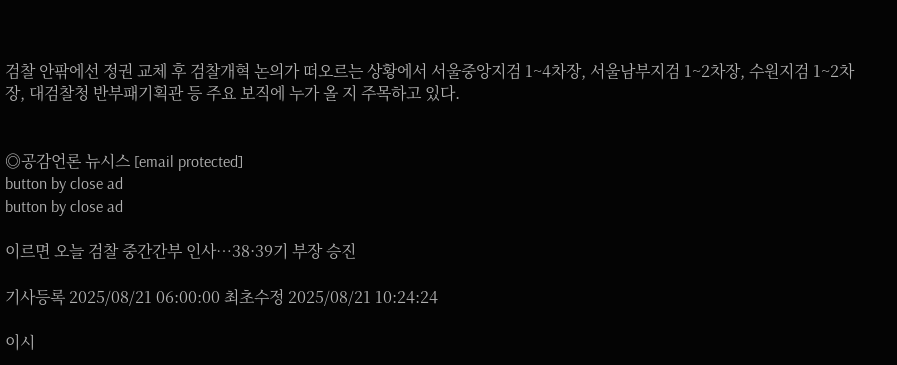검찰 안팎에선 정권 교체 후 검찰개혁 논의가 떠오르는 상황에서 서울중앙지검 1~4차장, 서울남부지검 1~2차장, 수원지검 1~2차장, 대검찰청 반부패기획관 등 주요 보직에 누가 올 지 주목하고 있다.


◎공감언론 뉴시스 [email protected]
button by close ad
button by close ad

이르면 오늘 검찰 중간간부 인사…38·39기 부장 승진

기사등록 2025/08/21 06:00:00 최초수정 2025/08/21 10:24:24

이시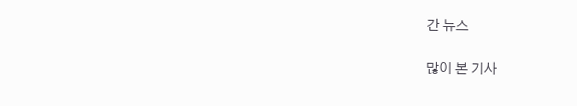간 뉴스

많이 본 기사